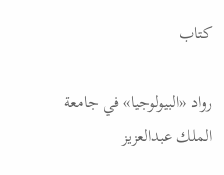كتاب

رواد «البيولوجيا» في جامعة الملك عبدالعزيز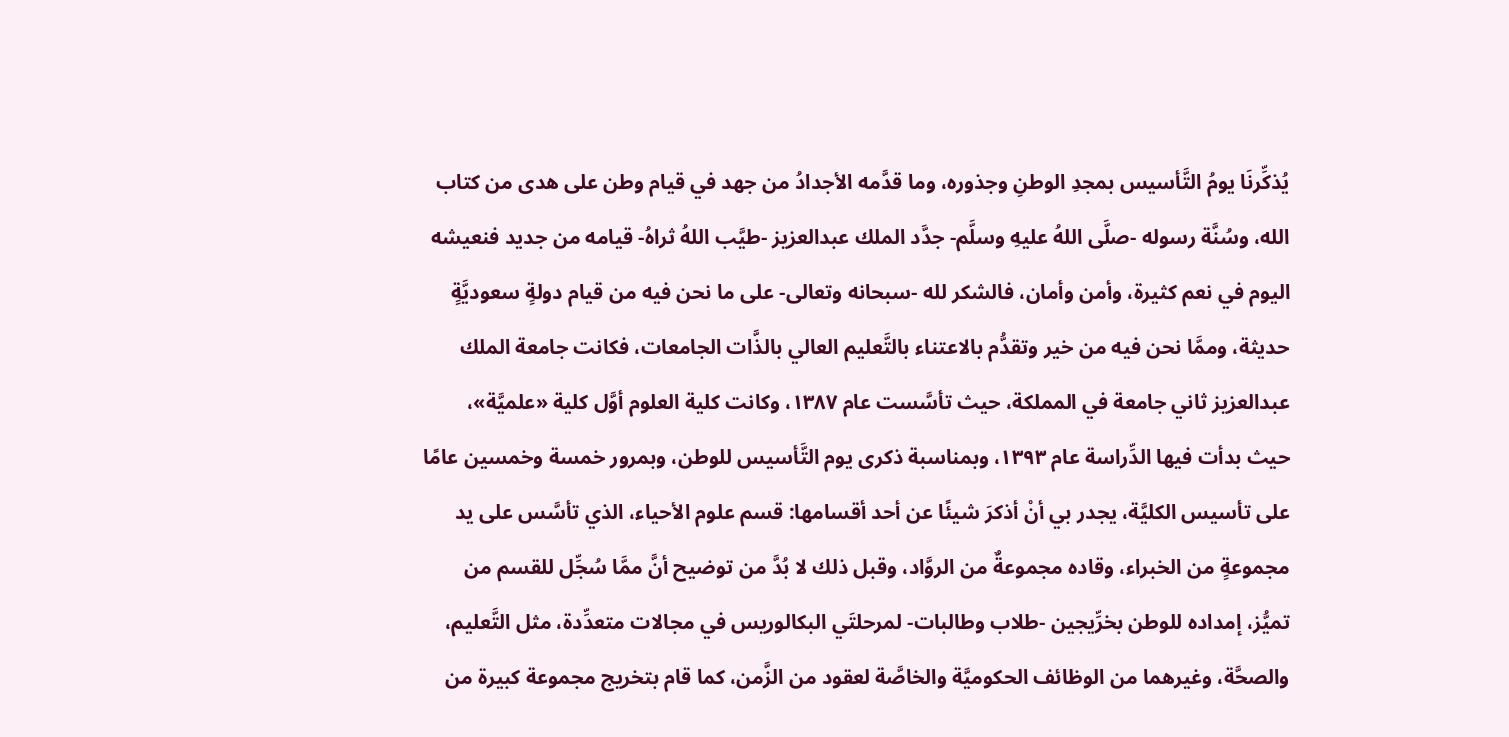يُذكِّرنَا يومُ التَّأسيس بمجدِ الوطنِ وجذوره، وما قدَّمه الأجدادُ من جهد في قيام وطن على هدى من كتاب الله، وسُنَّة رسوله -صلَّى اللهُ عليهِ وسلَّم- جدَّد الملك عبدالعزيز -طيَّب اللهُ ثراهُ- قيامه من جديد فنعيشه اليوم في نعم كثيرة، وأمن وأمان، فالشكر لله -سبحانه وتعالى- على ما نحن فيه من قيام دولةٍ سعوديَّةٍ حديثة، وممَّا نحن فيه من خير وتقدُّم بالاعتناء بالتَّعليم العالي بالذَّات الجامعات، فكانت جامعة الملك عبدالعزيز ثاني جامعة في المملكة، حيث تأسَّست عام ١٣٨٧، وكانت كلية العلوم أوَّل كلية «علميَّة»، حيث بدأت فيها الدِّراسة عام ١٣٩٣، وبمناسبة ذكرى يوم التَّأسيس للوطن، وبمرور خمسة وخمسين عامًا على تأسيس الكليَّة، يجدر بي أنْ أذكرَ شيئًا عن أحد أقسامها: قسم علوم الأحياء، الذي تأسَّس على يد مجموعةٍ من الخبراء، وقاده مجموعةٌ من الروَّاد، وقبل ذلك لا بُدَّ من توضيح أنَّ ممَّا سُجِّل للقسم من تميُّز، إمداده للوطن بخرِّيجين -طلاب وطالبات- لمرحلتَي البكالوريس في مجالات متعدِّدة، مثل التَّعليم، والصحَّة، وغيرهما من الوظائف الحكوميَّة والخاصَّة لعقود من الزَّمن، كما قام بتخريج مجموعة كبيرة من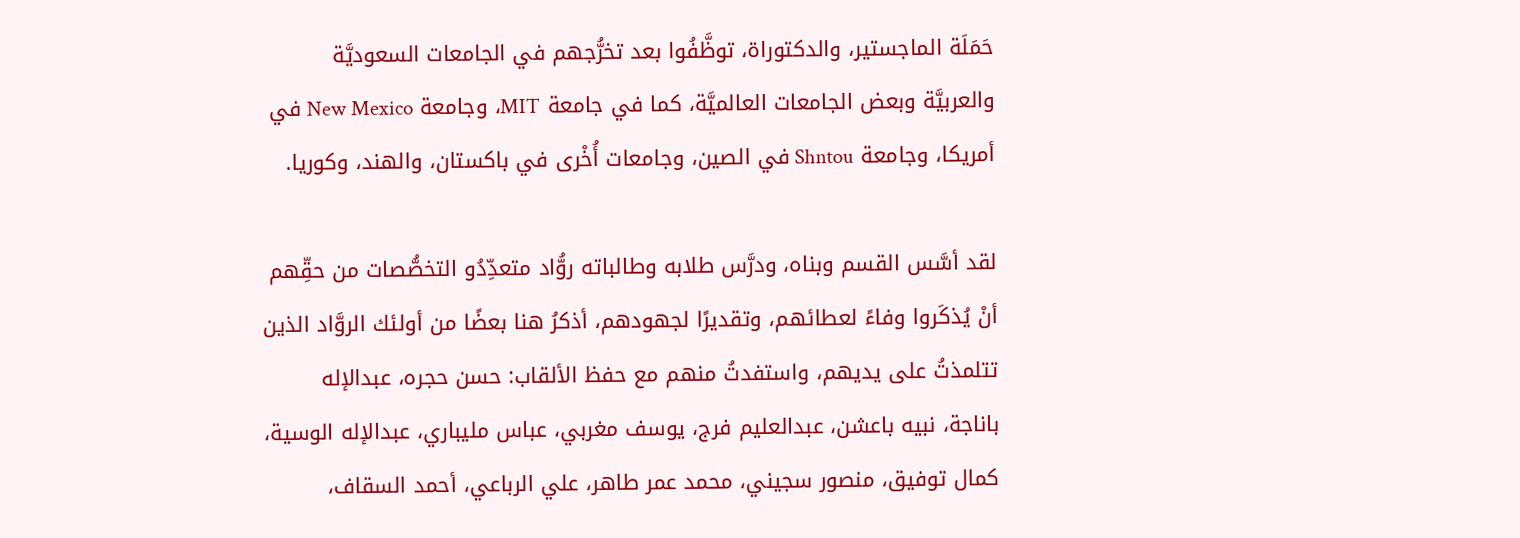حَمَلَة الماجستير، والدكتوراة، توظَّفُوا بعد تخرُّجهم في الجامعات السعوديَّة والعربيَّة وبعض الجامعات العالميَّة، كما في جامعة MIT، وجامعة New Mexico في أمريكا، وجامعة Shntou في الصين، وجامعات أُخْرى في باكستان، والهند، وكوريا.

لقد أسَّس القسم وبناه، ودرَّس طلابه وطالباته روُّاد متعدِّدُو التخصُّصات من حقِّهم أنْ يُذكَروا وفاءً لعطائهم، وتقديرًا لجهودهم، أذكرُ هنا بعضًا من أولئك الروَّاد الذين تتلمذتُ على يديهم، واستفدتُ منهم مع حفظ الألقاب: حسن حجره، عبدالإله باناجة، نبيه باعشن، عبدالعليم فرج، يوسف مغربي، عباس مليباري، عبدالإله الوسية، كمال توفيق، منصور سجيني، محمد عمر طاهر، علي الرباعي، أحمد السقاف،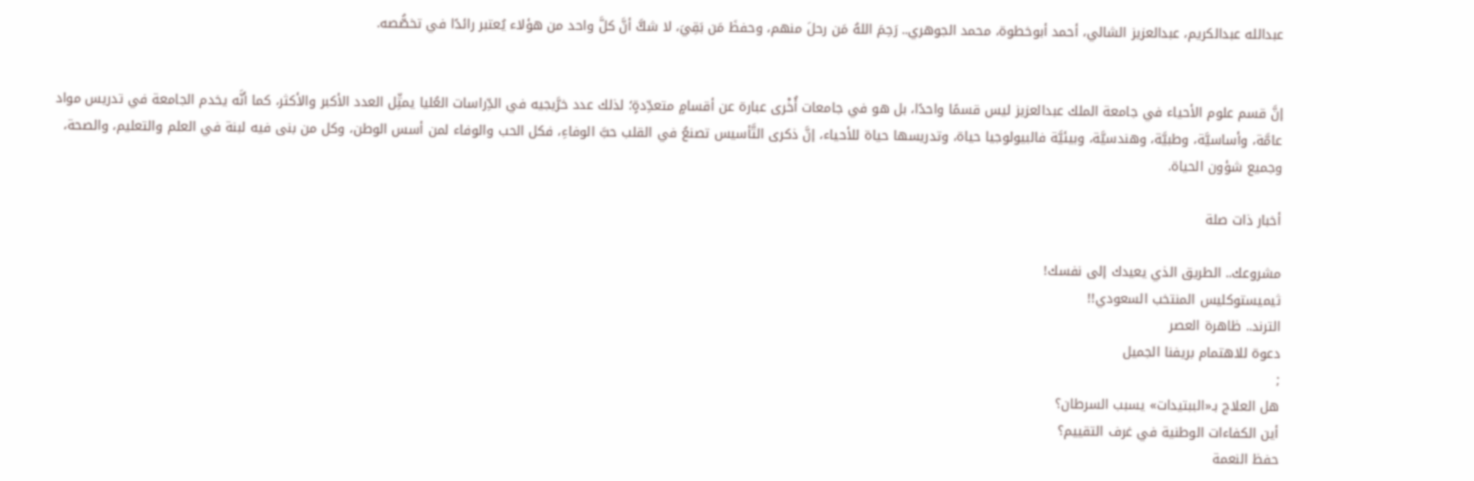عبدالله عبدالكريم، عبدالعزيز الشالي، أحمد أبوخطوة، محمد الجوهري.. رَحِمَ اللهُ مَن رحلَ منهم، وحفظَ مَن بَقِيَ، لا شكَّ أنَّ كلَّ واحد من هؤلاء يُعتبر رائدًا في تخصُّصه.


إنَّ قسم علوم الأحياء في جامعة الملك عبدالعزيز ليس قسمًا واحدًا، بل هو في جامعات أُخْرى عبارة عن أقسامٍ متعدِّدةٍ؛ لذلك عدد خرَّيجيه في الدِّراسات العُليا يمثِّل العدد الأكبر والأكثر، كما أنَّه يخدم الجامعة في تدريس مواد عامَّة، وأساسيَّة، وطبيَّة، وهندسيَّة، وبيئيَّة فالبيولوجيا حياة، وتدريسها حياة للأحياء، إنَّ ذكرى التَّأسيس تصنعُ في القلب حبَّ الوفاءِ، فكل الحب والوفاء لمن أسس الوطن، وكل من بنى فيه لبنة في العلم والتعليم، والصحة، وجميع شؤون الحياة.

أخبار ذات صلة

مشروعك.. الطريق الذي يعيدك إلى نفسك!
ثيميستوكليس المنتخب السعودي!!
الترند.. ظاهرة العصر
دعوة للاهتمام بريفنا الجميل
;
هل العلاج بـ«الببتيدات» يسبب السرطان؟
أين الكفاءات الوطنية في غرف التقييم؟
حفظ النعمة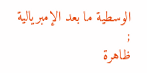الوسطية ما بعد الإمبريالية
;
ظاهرة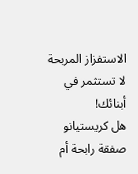الاستفزاز المربحة
لا تستثمر في أبنائك!
هل كريستيانو صفقة رابحة أم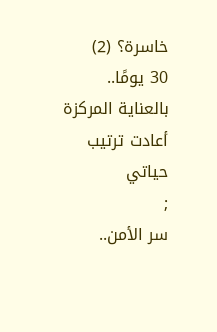خاسرة؟ (2)
30 يومًا.. بالعناية المركزة أعادت ترتيب حياتي
;
سر الأمن..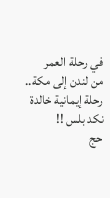في رحلة العمر
من لندن إلى مكة.. رحلة إيمانية خالدة
نكد بلس !!
حج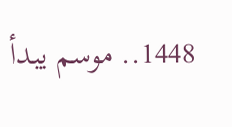1448.. موسم يبدأ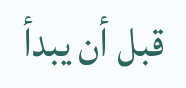قبل أن يبدأ